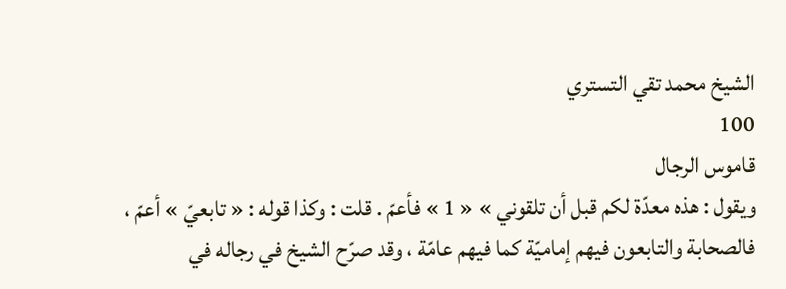الشيخ محمد تقي التستري
100
قاموس الرجال
ويقول : هذه معدّة لكم قبل أن تلقوني » « 1 » فأعمّ . قلت : وكذا قوله : « تابعيّ » أعمّ ، فالصحابة والتابعون فيهم إماميّة كما فيهم عامّة ، وقد صرّح الشيخ في رجاله في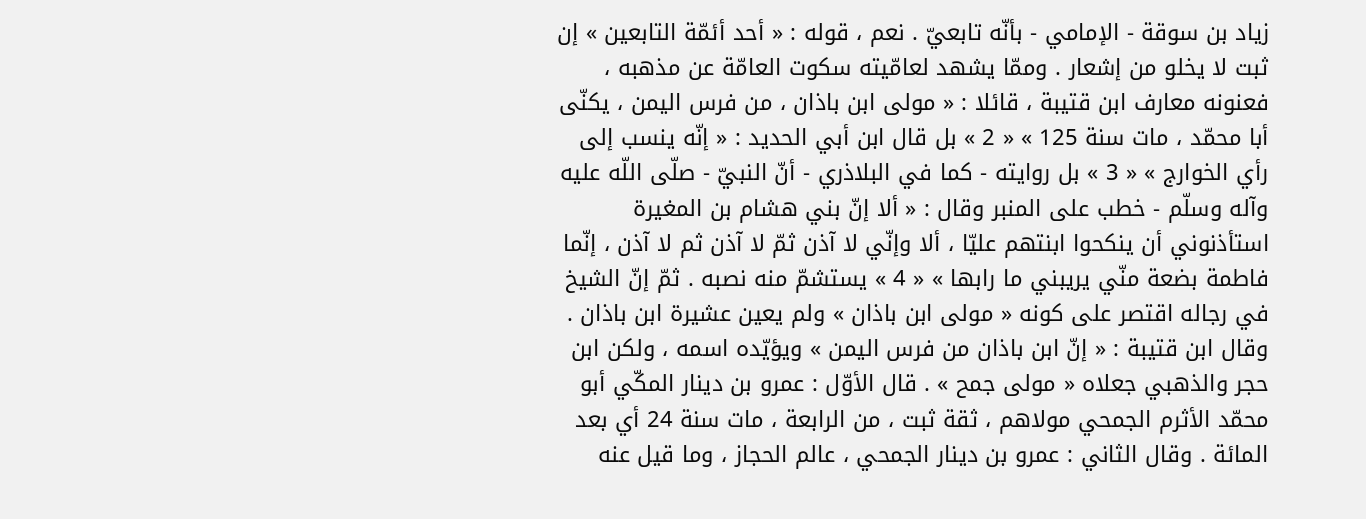زياد بن سوقة - الإمامي - بأنّه تابعيّ . نعم ، قوله : « أحد أئمّة التابعين » إن ثبت لا يخلو من إشعار . وممّا يشهد لعامّيته سكوت العامّة عن مذهبه ، فعنونه معارف ابن قتيبة ، قائلا : « مولى ابن باذان ، من فرس اليمن ، يكنّى أبا محمّد ، مات سنة 125 » « 2 » بل قال ابن أبي الحديد : « إنّه ينسب إلى رأي الخوارج » « 3 » بل روايته - كما في البلاذري - أنّ النبيّ - صلّى اللّه عليه وآله وسلّم - خطب على المنبر وقال : « ألا إنّ بني هشام بن المغيرة استأذنوني أن ينكحوا ابنتهم عليّا ، ألا وإنّي لا آذن ثمّ لا آذن ثم لا آذن ، إنّما فاطمة بضعة منّي يريبني ما رابها » « 4 » يستشمّ منه نصبه . ثمّ إنّ الشيخ في رجاله اقتصر على كونه « مولى ابن باذان » ولم يعين عشيرة ابن باذان . وقال ابن قتيبة : « إنّ ابن باذان من فرس اليمن » ويؤيّده اسمه ، ولكن ابن حجر والذهبي جعلاه « مولى جمح » . قال الأوّل : عمرو بن دينار المكّي أبو محمّد الأثرم الجمحي مولاهم ، ثقة ثبت ، من الرابعة ، مات سنة 24 أي بعد المائة . وقال الثاني : عمرو بن دينار الجمحي ، عالم الحجاز ، وما قيل عنه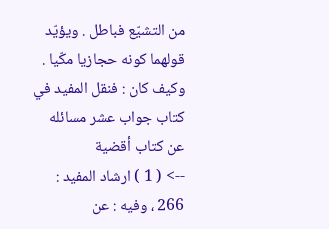من التشيّع فباطل . ويؤيّد قولهما كونه حجازيا مكّيا . وكيف كان : فنقل المفيد في كتاب جواب عشر مسائله عن كتاب أقضية
--> ( 1 ) ارشاد المفيد : 266 ، وفيه : عن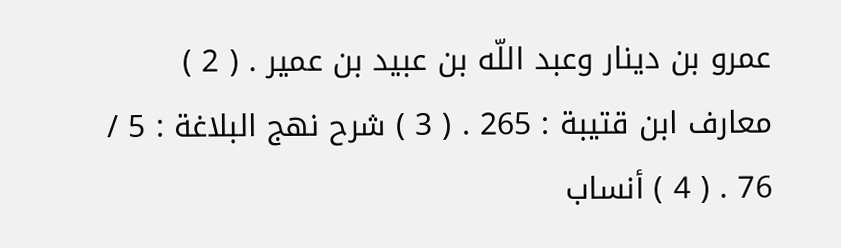عمرو بن دينار وعبد اللّه بن عبيد بن عمير . ( 2 ) معارف ابن قتيبة : 265 . ( 3 ) شرح نهج البلاغة : 5 / 76 . ( 4 ) أنساب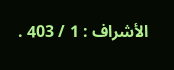الأشراف : 1 / 403 .